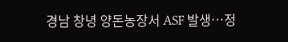경남 창녕 양돈농장서 ASF 발생…정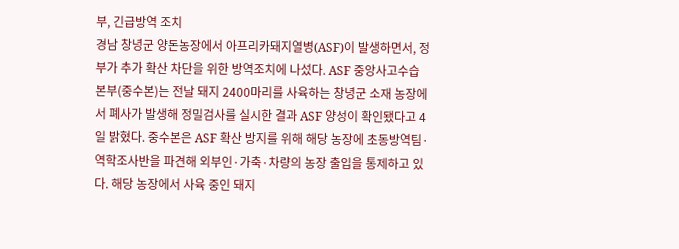부, 긴급방역 조치
경남 창녕군 양돈농장에서 아프리카돼지열병(ASF)이 발생하면서, 정부가 추가 확산 차단을 위한 방역조치에 나섰다. ASF 중앙사고수습본부(중수본)는 전날 돼지 2400마리를 사육하는 창녕군 소재 농장에서 폐사가 발생해 정밀검사를 실시한 결과 ASF 양성이 확인됐다고 4일 밝혔다. 중수본은 ASF 확산 방지를 위해 해당 농장에 초동방역팀·역학조사반을 파견해 외부인·가축·차량의 농장 출입을 통제하고 있다. 해당 농장에서 사육 중인 돼지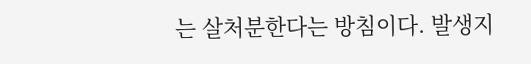는 살처분한다는 방침이다. 발생지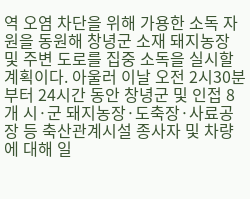역 오염 차단을 위해 가용한 소독 자원을 동원해 창녕군 소재 돼지농장 및 주변 도로를 집중 소독을 실시할 계획이다. 아울러 이날 오전 2시30분부터 24시간 동안 창녕군 및 인접 8개 시·군 돼지농장·도축장·사료공장 등 축산관계시설 종사자 및 차량에 대해 일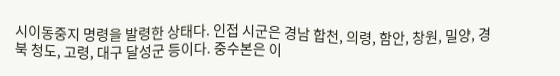시이동중지 명령을 발령한 상태다. 인접 시군은 경남 합천, 의령, 함안, 창원, 밀양, 경북 청도, 고령, 대구 달성군 등이다. 중수본은 이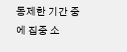동제한 기간 중에 집중 소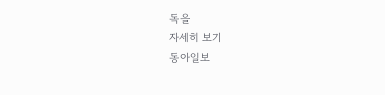독을
자세히 보기
동아일보